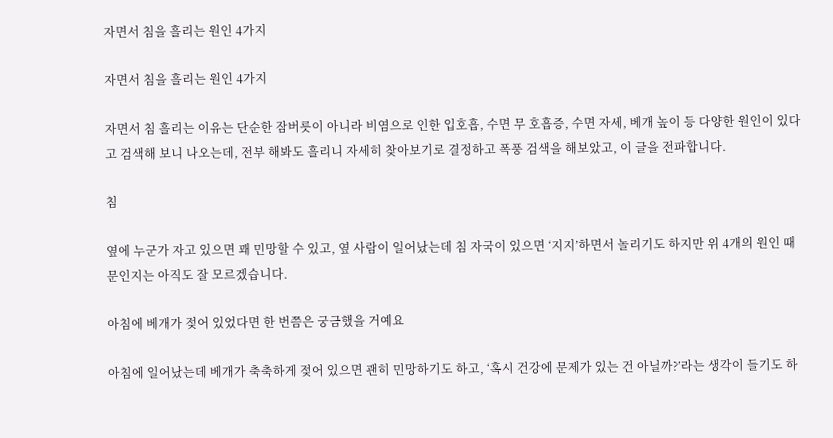자면서 침을 흘리는 원인 4가지

자면서 침을 흘리는 원인 4가지

자면서 침 흘리는 이유는 단순한 잠버릇이 아니라 비염으로 인한 입호흡, 수면 무 호흡증, 수면 자세, 베개 높이 등 다양한 원인이 있다고 검색해 보니 나오는데, 전부 해봐도 흘리니 자세히 찾아보기로 결정하고 폭풍 검색을 해보았고, 이 글을 전파합니다.

침

옆에 누군가 자고 있으면 꽤 민망할 수 있고, 옆 사람이 일어났는데 침 자국이 있으면 ‘지지’하면서 놀리기도 하지만 위 4개의 원인 때문인지는 아직도 잘 모르겠습니다.

아침에 베개가 젖어 있었다면 한 번쯤은 궁금했을 거예요

아침에 일어났는데 베개가 축축하게 젖어 있으면 괜히 민망하기도 하고, ‘혹시 건강에 문제가 있는 건 아닐까?’라는 생각이 들기도 하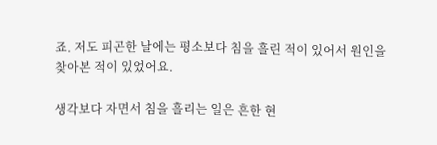죠. 저도 피곤한 날에는 평소보다 침을 흘린 적이 있어서 원인을 찾아본 적이 있었어요.

생각보다 자면서 침을 흘리는 일은 흔한 현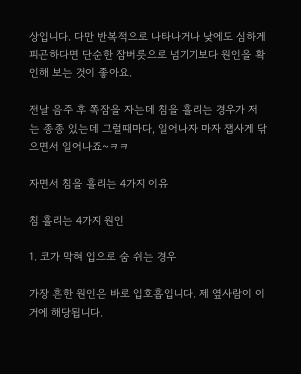상입니다. 다만 반복적으로 나타나거나 낮에도 심하게 피곤하다면 단순한 잠버릇으로 넘기기보다 원인을 확인해 보는 것이 좋아요.

전날 음주 후 쪽잠을 자는데 침을 흘리는 경우가 저는 종종 있는데 그럴때마다, 일어나자 마자 잽사게 닦으면서 일어나죠~ㅋㅋ

자면서 침을 흘리는 4가지 이유

침 흘리는 4가지 원인

1. 코가 막혀 입으로 숨 쉬는 경우

가장 흔한 원인은 바로 입호흡입니다. 제 옆사람이 이거에 해당됩니다.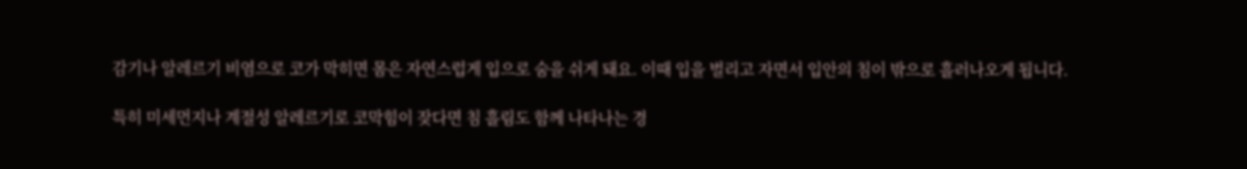감기나 알레르기 비염으로 코가 막히면 몸은 자연스럽게 입으로 숨을 쉬게 돼요. 이때 입을 벌리고 자면서 입안의 침이 밖으로 흘러나오게 됩니다.

특히 미세먼지나 계절성 알레르기로 코막힘이 잦다면 침 흘림도 함께 나타나는 경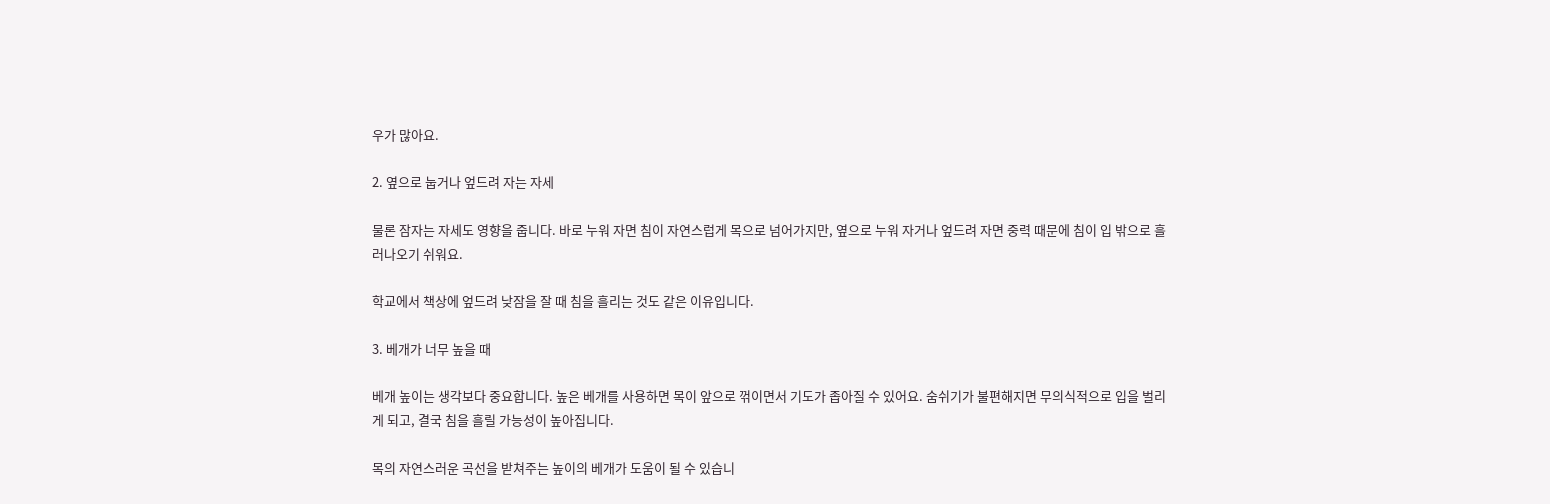우가 많아요.

2. 옆으로 눕거나 엎드려 자는 자세

물론 잠자는 자세도 영향을 줍니다. 바로 누워 자면 침이 자연스럽게 목으로 넘어가지만, 옆으로 누워 자거나 엎드려 자면 중력 때문에 침이 입 밖으로 흘러나오기 쉬워요.

학교에서 책상에 엎드려 낮잠을 잘 때 침을 흘리는 것도 같은 이유입니다.

3. 베개가 너무 높을 때

베개 높이는 생각보다 중요합니다. 높은 베개를 사용하면 목이 앞으로 꺾이면서 기도가 좁아질 수 있어요. 숨쉬기가 불편해지면 무의식적으로 입을 벌리게 되고, 결국 침을 흘릴 가능성이 높아집니다.

목의 자연스러운 곡선을 받쳐주는 높이의 베개가 도움이 될 수 있습니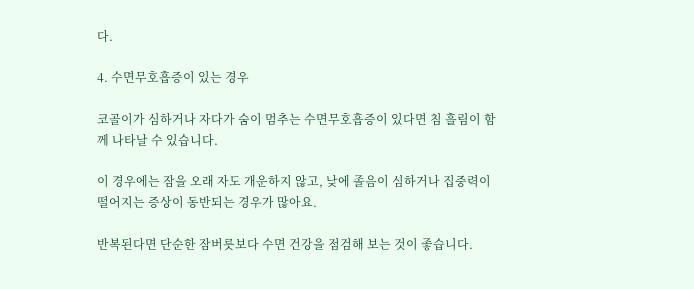다.

4. 수면무호흡증이 있는 경우

코골이가 심하거나 자다가 숨이 멈추는 수면무호흡증이 있다면 침 흘림이 함께 나타날 수 있습니다.

이 경우에는 잠을 오래 자도 개운하지 않고, 낮에 졸음이 심하거나 집중력이 떨어지는 증상이 동반되는 경우가 많아요.

반복된다면 단순한 잠버릇보다 수면 건강을 점검해 보는 것이 좋습니다.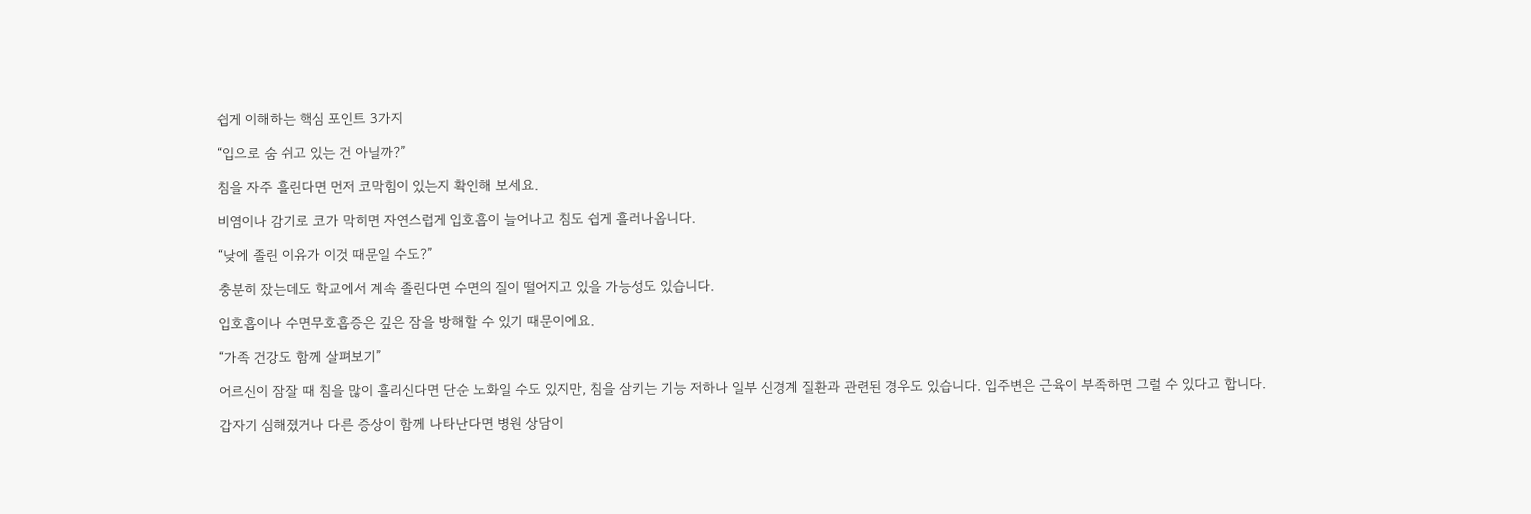쉽게 이해하는 핵심 포인트 3가지

“입으로 숨 쉬고 있는 건 아닐까?”

침을 자주 흘린다면 먼저 코막힘이 있는지 확인해 보세요.

비염이나 감기로 코가 막히면 자연스럽게 입호흡이 늘어나고 침도 쉽게 흘러나옵니다.

“낮에 졸린 이유가 이것 때문일 수도?”

충분히 잤는데도 학교에서 계속 졸린다면 수면의 질이 떨어지고 있을 가능성도 있습니다.

입호흡이나 수면무호흡증은 깊은 잠을 방해할 수 있기 때문이에요.

“가족 건강도 함께 살펴보기”

어르신이 잠잘 때 침을 많이 흘리신다면 단순 노화일 수도 있지만, 침을 삼키는 기능 저하나 일부 신경계 질환과 관련된 경우도 있습니다. 입주변은 근육이 부족하면 그럴 수 있다고 합니다.

갑자기 심해졌거나 다른 증상이 함께 나타난다면 병원 상담이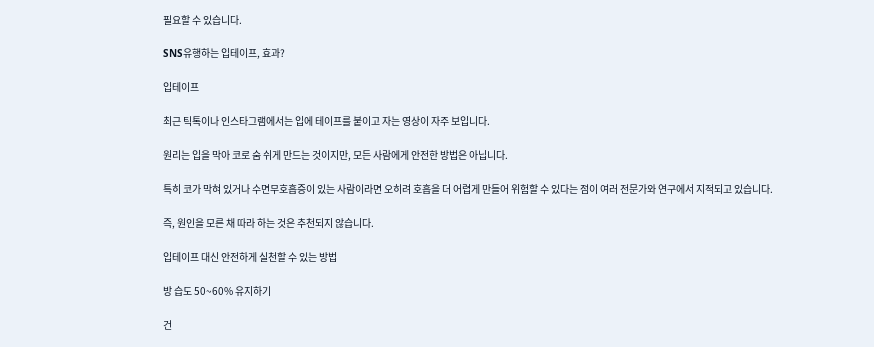필요할 수 있습니다.

SNS유행하는 입테이프, 효과?

입테이프

최근 틱톡이나 인스타그램에서는 입에 테이프를 붙이고 자는 영상이 자주 보입니다.

원리는 입을 막아 코로 숨 쉬게 만드는 것이지만, 모든 사람에게 안전한 방법은 아닙니다.

특히 코가 막혀 있거나 수면무호흡증이 있는 사람이라면 오히려 호흡을 더 어렵게 만들어 위험할 수 있다는 점이 여러 전문가와 연구에서 지적되고 있습니다.

즉, 원인을 모른 채 따라 하는 것은 추천되지 않습니다.

입테이프 대신 안전하게 실천할 수 있는 방법

방 습도 50~60% 유지하기

건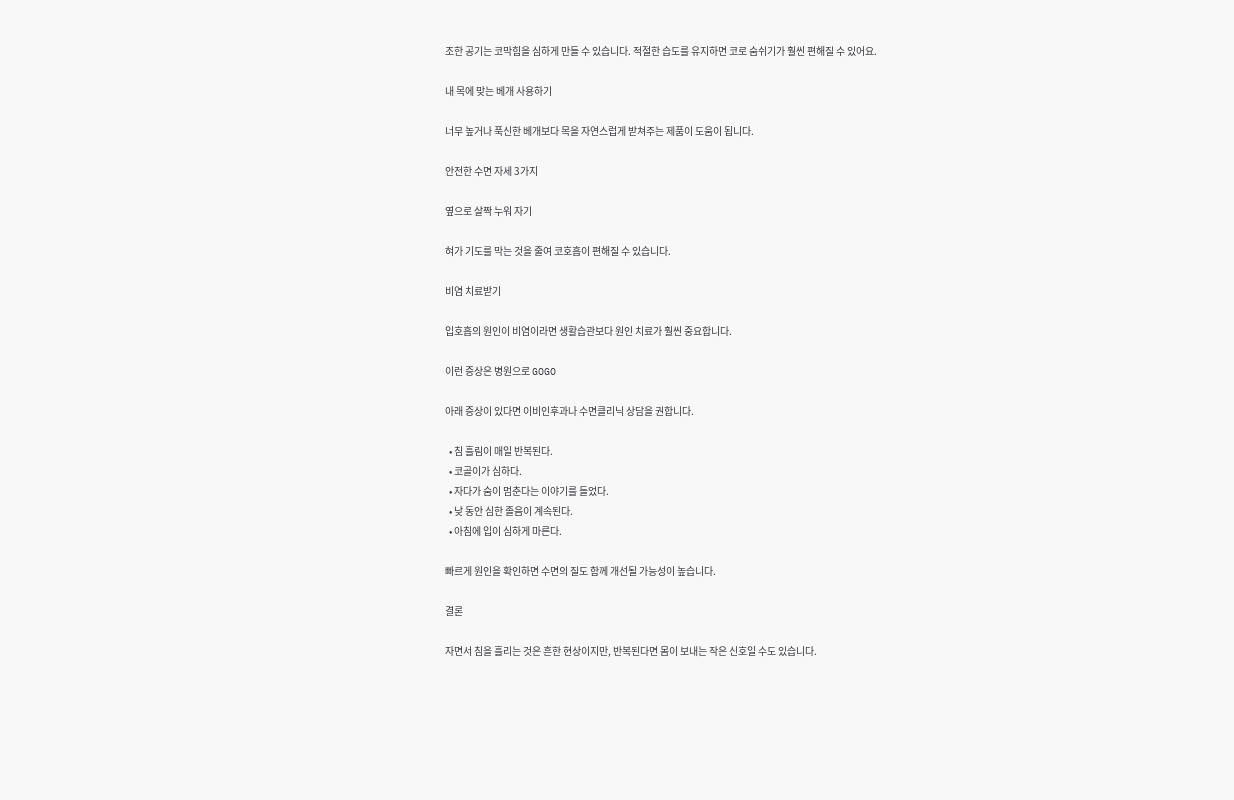조한 공기는 코막힘을 심하게 만들 수 있습니다. 적절한 습도를 유지하면 코로 숨쉬기가 훨씬 편해질 수 있어요.

내 목에 맞는 베개 사용하기

너무 높거나 푹신한 베개보다 목을 자연스럽게 받쳐주는 제품이 도움이 됩니다.

안전한 수면 자세 3가지

옆으로 살짝 누워 자기

혀가 기도를 막는 것을 줄여 코호흡이 편해질 수 있습니다.

비염 치료받기

입호흡의 원인이 비염이라면 생활습관보다 원인 치료가 훨씬 중요합니다.

이런 증상은 병원으로 GOGO

아래 증상이 있다면 이비인후과나 수면클리닉 상담을 권합니다.

  • 침 흘림이 매일 반복된다.
  • 코골이가 심하다.
  • 자다가 숨이 멈춘다는 이야기를 들었다.
  • 낮 동안 심한 졸음이 계속된다.
  • 아침에 입이 심하게 마른다.

빠르게 원인을 확인하면 수면의 질도 함께 개선될 가능성이 높습니다.

결론

자면서 침을 흘리는 것은 흔한 현상이지만, 반복된다면 몸이 보내는 작은 신호일 수도 있습니다.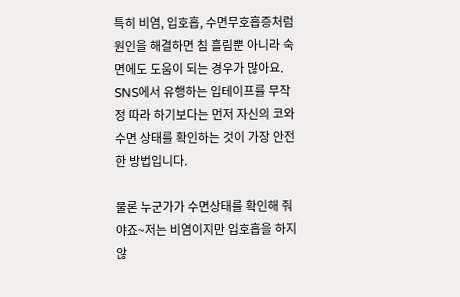특히 비염, 입호흡, 수면무호흡증처럼 원인을 해결하면 침 흘림뿐 아니라 숙면에도 도움이 되는 경우가 많아요. SNS에서 유행하는 입테이프를 무작정 따라 하기보다는 먼저 자신의 코와 수면 상태를 확인하는 것이 가장 안전한 방법입니다.

물론 누군가가 수면상태를 확인해 줘야죠~저는 비염이지만 입호흡을 하지 않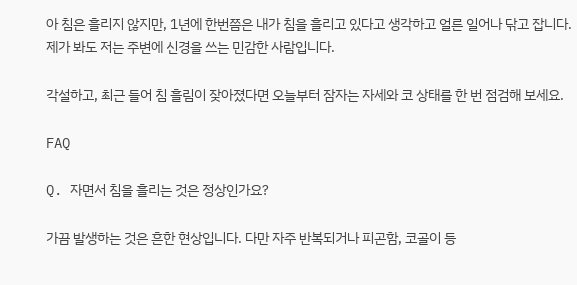아 침은 흘리지 않지만, 1년에 한번쯤은 내가 침을 흘리고 있다고 생각하고 얼른 일어나 닦고 잡니다.
제가 봐도 저는 주변에 신경을 쓰는 민감한 사람입니다.

각설하고, 최근 들어 침 흘림이 잦아졌다면 오늘부터 잠자는 자세와 코 상태를 한 번 점검해 보세요.

FAQ

Q. 자면서 침을 흘리는 것은 정상인가요?

가끔 발생하는 것은 흔한 현상입니다. 다만 자주 반복되거나 피곤함, 코골이 등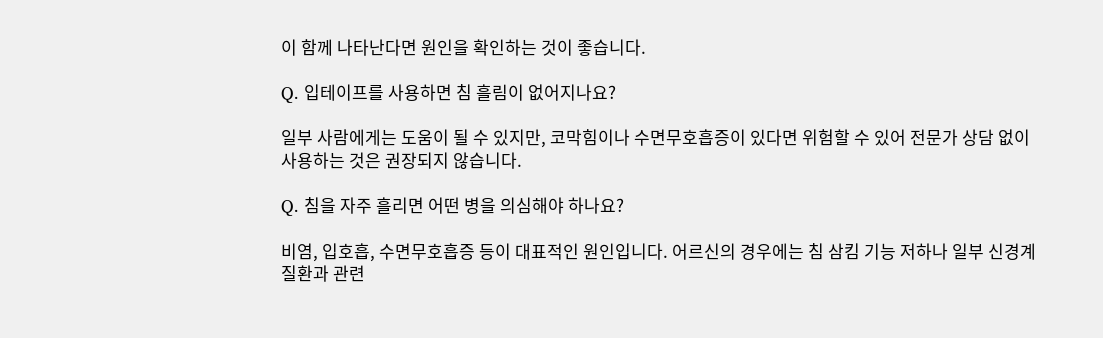이 함께 나타난다면 원인을 확인하는 것이 좋습니다.

Q. 입테이프를 사용하면 침 흘림이 없어지나요?

일부 사람에게는 도움이 될 수 있지만, 코막힘이나 수면무호흡증이 있다면 위험할 수 있어 전문가 상담 없이 사용하는 것은 권장되지 않습니다.

Q. 침을 자주 흘리면 어떤 병을 의심해야 하나요?

비염, 입호흡, 수면무호흡증 등이 대표적인 원인입니다. 어르신의 경우에는 침 삼킴 기능 저하나 일부 신경계 질환과 관련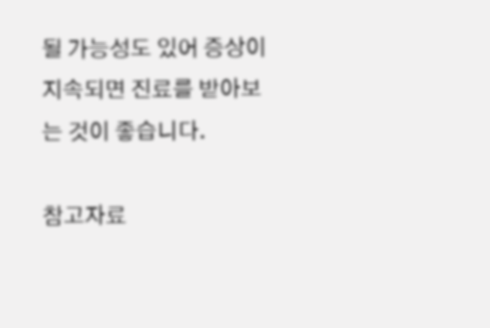될 가능성도 있어 증상이 지속되면 진료를 받아보는 것이 좋습니다.

참고자료